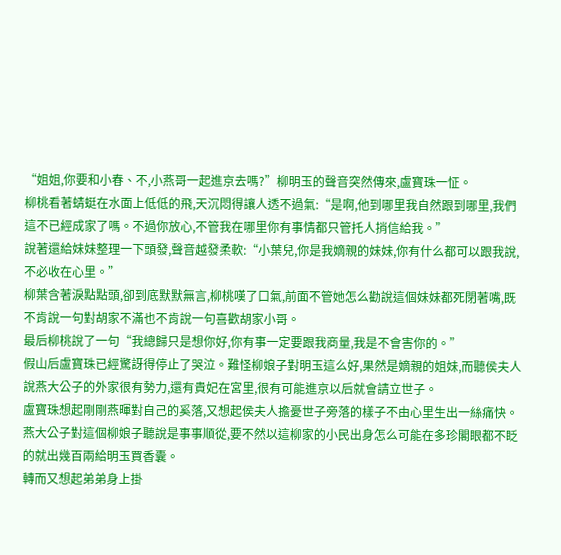“姐姐,你要和小春、不,小燕哥一起進京去嗎?”柳明玉的聲音突然傳來,盧寶珠一怔。
柳桃看著蜻蜓在水面上低低的飛,天沉悶得讓人透不過氣:“是啊,他到哪里我自然跟到哪里,我們這不已經成家了嗎。不過你放心,不管我在哪里你有事情都只管托人捎信給我。”
說著還給妹妹整理一下頭發,聲音越發柔軟:“小葉兒,你是我嫡親的妹妹,你有什么都可以跟我說,不必收在心里。”
柳葉含著淚點點頭,卻到底默默無言,柳桃嘆了口氣,前面不管她怎么勸說這個妹妹都死閉著嘴,既不肯說一句對胡家不滿也不肯說一句喜歡胡家小哥。
最后柳桃說了一句“我總歸只是想你好,你有事一定要跟我商量,我是不會害你的。”
假山后盧寶珠已經驚訝得停止了哭泣。難怪柳娘子對明玉這么好,果然是嫡親的姐妹,而聽侯夫人說燕大公子的外家很有勢力,還有貴妃在宮里,很有可能進京以后就會請立世子。
盧寶珠想起剛剛燕暉對自己的奚落,又想起侯夫人擔憂世子旁落的樣子不由心里生出一絲痛快。燕大公子對這個柳娘子聽說是事事順從,要不然以這柳家的小民出身怎么可能在多珍閣眼都不眨的就出幾百兩給明玉買香囊。
轉而又想起弟弟身上掛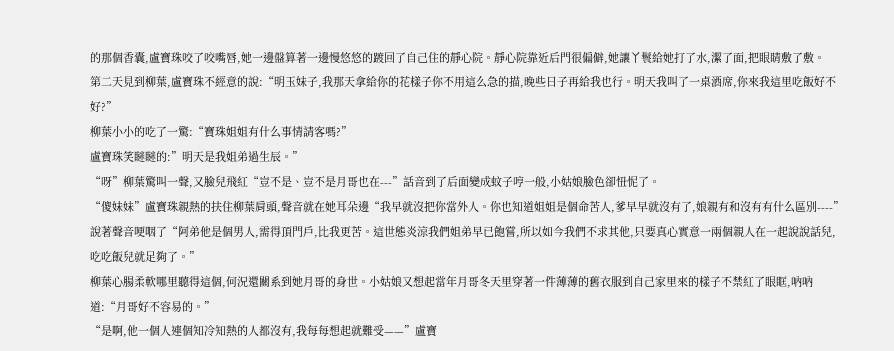的那個香囊,盧寶珠咬了咬嘴唇,她一邊盤算著一邊慢悠悠的踱回了自己住的靜心院。靜心院靠近后門很偏僻,她讓丫鬟給她打了水,潔了面,把眼睛敷了敷。
第二天見到柳葉,盧寶珠不經意的說:“明玉妹子,我那天拿給你的花樣子你不用這么急的描,晚些日子再給我也行。明天我叫了一桌酒席,你來我這里吃飯好不好?”
柳葉小小的吃了一驚:“寶珠姐姐有什么事情請客嗎?”
盧寶珠笑瞇瞇的:”明天是我姐弟過生辰。”
“呀”柳葉驚叫一聲,又臉兒飛紅“豈不是、豈不是月哥也在---”話音到了后面變成蚊子哼一般,小姑娘臉色卻忸怩了。
“傻妹妹”盧寶珠親熱的扶住柳葉肩頭,聲音就在她耳朵邊“我早就沒把你當外人。你也知道姐姐是個命苦人,爹早早就沒有了,娘親有和沒有有什么區別----”說著聲音哽咽了“阿弟他是個男人,需得頂門戶,比我更苦。這世態炎涼我們姐弟早已飽嘗,所以如今我們不求其他,只要真心實意一兩個親人在一起說說話兒,吃吃飯兒就足夠了。”
柳葉心腸柔軟哪里聽得這個,何況還關系到她月哥的身世。小姑娘又想起當年月哥冬天里穿著一件薄薄的舊衣服到自己家里來的樣子不禁紅了眼眶,吶吶道:“月哥好不容易的。”
“是啊,他一個人連個知冷知熱的人都沒有,我每每想起就難受——”盧寶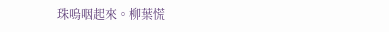珠嗚咽起來。柳葉慌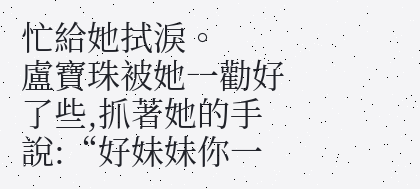忙給她拭淚。
盧寶珠被她一勸好了些,抓著她的手說:“好妹妹你一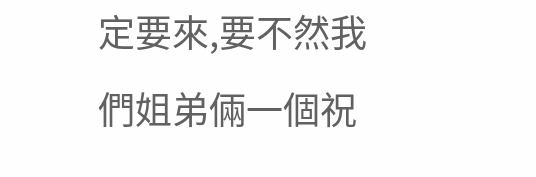定要來,要不然我們姐弟倆一個祝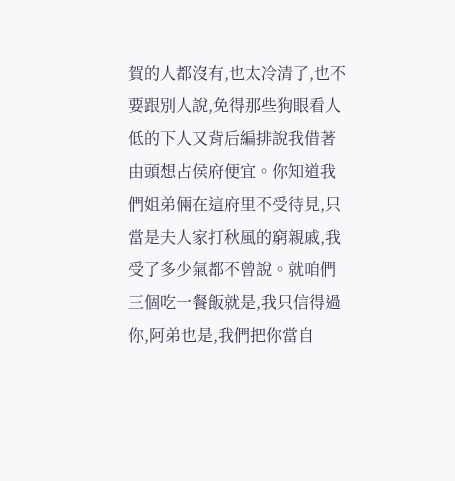賀的人都沒有,也太冷清了,也不要跟別人說,免得那些狗眼看人低的下人又背后編排說我借著由頭想占侯府便宜。你知道我們姐弟倆在這府里不受待見,只當是夫人家打秋風的窮親戚,我受了多少氣都不曾說。就咱們三個吃一餐飯就是,我只信得過你,阿弟也是,我們把你當自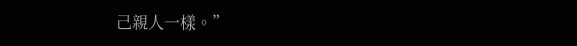己親人一樣。”